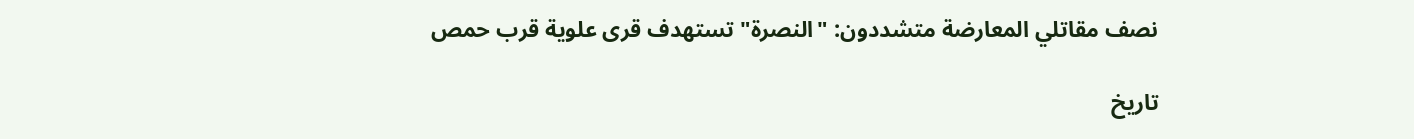نصف مقاتلي المعارضة متشددون: "النصرة" تستهدف قرى علوية قرب حمص

تاريخ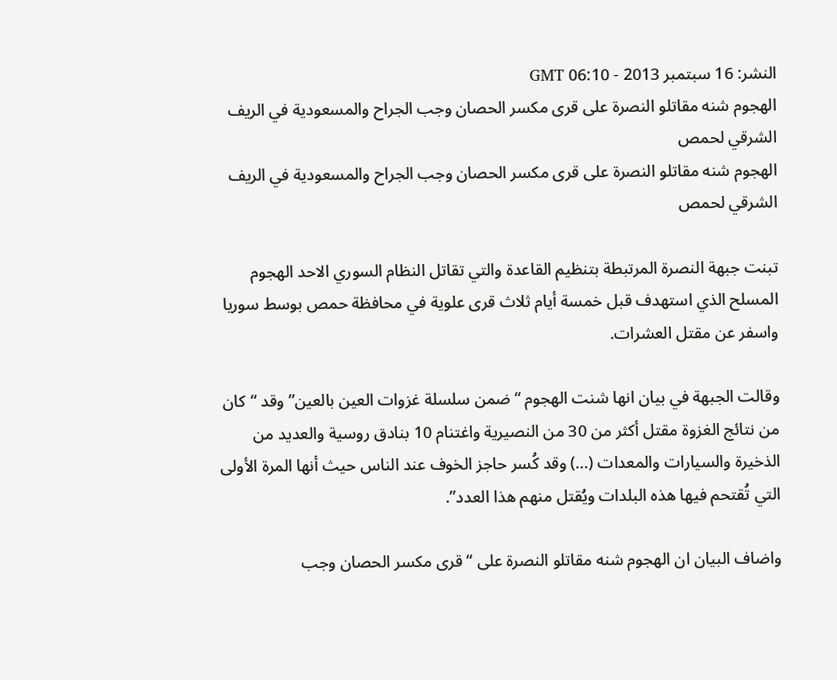النشر: 16 سبتمبر 2013 - 06:10 GMT
الهجوم شنه مقاتلو النصرة على قرى مكسر الحصان وجب الجراح والمسعودية في الريف الشرقي لحمص
الهجوم شنه مقاتلو النصرة على قرى مكسر الحصان وجب الجراح والمسعودية في الريف الشرقي لحمص

تبنت جبهة النصرة المرتبطة بتنظيم القاعدة والتي تقاتل النظام السوري الاحد الهجوم المسلح الذي استهدف قبل خمسة أيام ثلاث قرى علوية في محافظة حمص بوسط سوريا واسفر عن مقتل العشرات.

وقالت الجبهة في بيان انها شنت الهجوم “ضمن سلسلة غزوات العين بالعين” وقد “كان من نتائج الغزوة مقتل أكثر من 30 من النصيرية واغتنام 10 بنادق روسية والعديد من الذخيرة والسيارات والمعدات (…) وقد كُسر حاجز الخوف عند الناس حيث أنها المرة الأولى التي تُقتحم فيها هذه البلدات ويُقتل منهم هذا العدد”.

واضاف البيان ان الهجوم شنه مقاتلو النصرة على “قرى مكسر الحصان وجب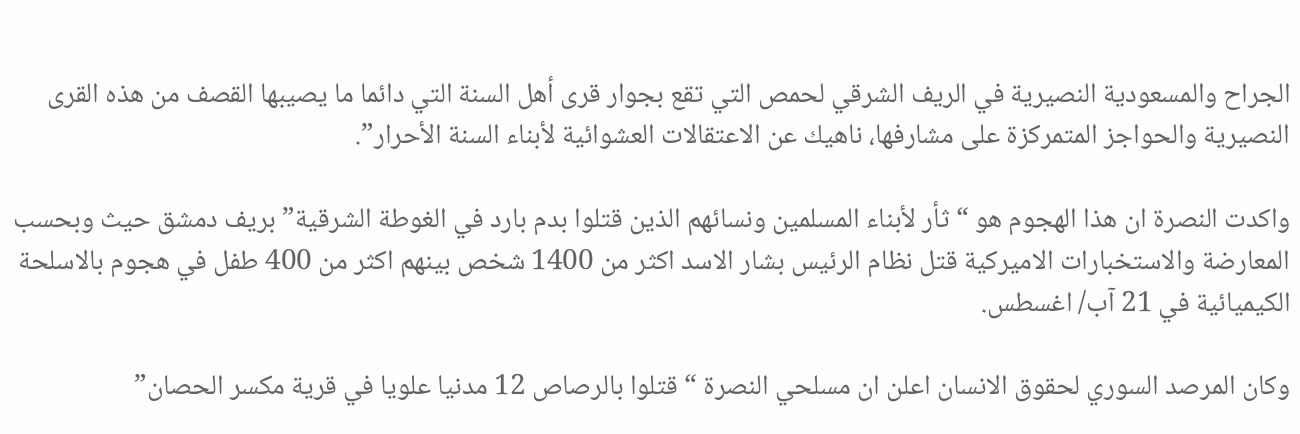الجراح والمسعودية النصيرية في الريف الشرقي لحمص التي تقع بجوار قرى أهل السنة التي دائما ما يصيبها القصف من هذه القرى النصيرية والحواجز المتمركزة على مشارفها، ناهيك عن الاعتقالات العشوائية لأبناء السنة الأحرار”.

واكدت النصرة ان هذا الهجوم هو “ثأر لأبناء المسلمين ونسائهم الذين قتلوا بدم بارد في الغوطة الشرقية” بريف دمشق حيث وبحسب المعارضة والاستخبارات الاميركية قتل نظام الرئيس بشار الاسد اكثر من 1400 شخص بينهم اكثر من 400 طفل في هجوم بالاسلحة الكيميائية في 21 آب/ اغسطس.

وكان المرصد السوري لحقوق الانسان اعلن ان مسلحي النصرة “قتلوا بالرصاص 12 مدنيا علويا في قرية مكسر الحصان”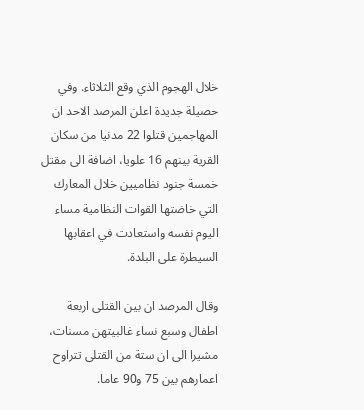خلال الهجوم الذي وقع الثلاثاء. وفي حصيلة جديدة اعلن المرصد الاحد ان المهاجمين قتلوا 22 مدنيا من سكان القرية بينهم 16 علويا، اضافة الى مقتل خمسة جنود نظاميين خلال المعارك التي خاضتها القوات النظامية مساء اليوم نفسه واستعادت في اعقابها السيطرة على البلدة.

وقال المرصد ان بين القتلى اربعة اطفال وسبع نساء غالبيتهن مسنات، مشيرا الى ان ستة من القتلى تتراوح اعمارهم بين 75 و90 عاما.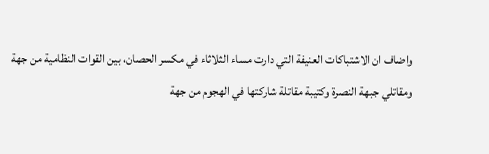واضاف ان الاشتباكات العنيفة التي دارت مساء الثلاثاء في مكسر الحصان، بين القوات النظامية من جهة ومقاتلي جبهة النصرة وكتيبة مقاتلة شاركتها في الهجوم من جهة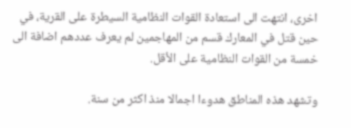اخرى، انتهت الى استعادة القوات النظامية السيطرة على القرية، في حين قتل في المعارك قسم من المهاجمين لم يعرف عددهم اضافة الى خمسة من القوات النظامية على الأقل.

وتشهد هذه المناطق هدوءا اجمالا منذ اكثر من سنة.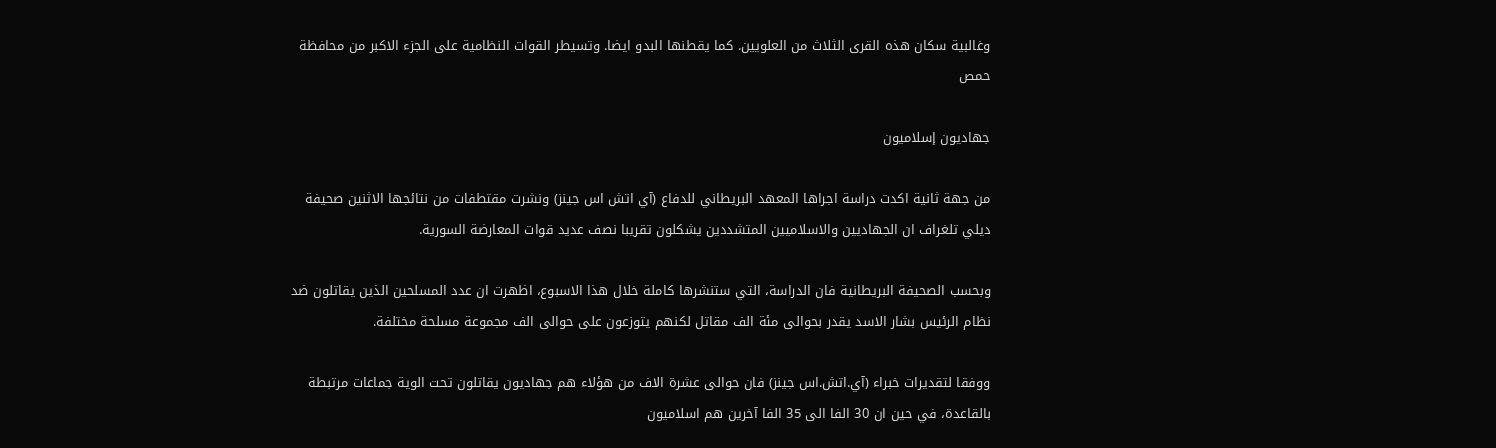وغالبية سكان هذه القرى الثلاث من العلويين. كما يقطنها البدو ايضا. وتسيطر القوات النظامية على الجزء الاكبر من محافظة حمص

جهاديون إسلاميون

من جهة ثانية اكدت دراسة اجراها المعهد البريطاني للدفاع (آي اتش اس جينز) ونشرت مقتطفات من نتائجها الاثنين صحيفة ديلي تلغراف ان الجهاديين والاسلاميين المتشددين يشكلون تقريبا نصف عديد قوات المعارضة السورية.

وبحسب الصحيفة البريطانية فان الدراسة، التي ستنشرها كاملة خلال هذا الاسبوع، اظهرت ان عدد المسلحين الذين يقاتلون ضد نظام الرئيس بشار الاسد يقدر بحوالى مئة الف مقاتل لكنهم يتوزعون على حوالى الف مجموعة مسلحة مختلفة.

ووفقا لتقديرات خبراء (آي.اتش.اس جينز) فان حوالى عشرة الاف من هؤلاء هم جهاديون يقاتلون تحت الوية جماعات مرتبطة بالقاعدة، في حين ان 30 الفا الى 35 الفا آخرين هم اسلاميون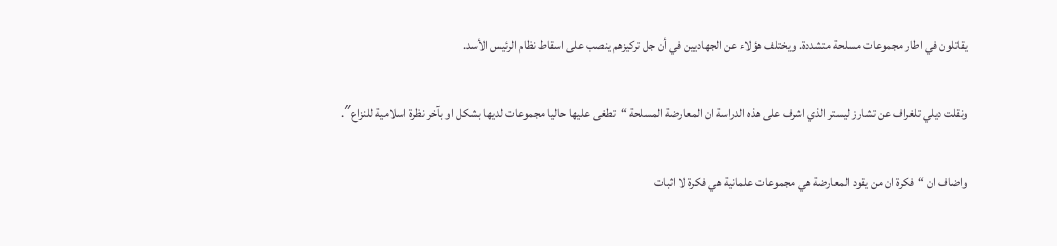يقاتلون في اطار مجموعات مسلحة متشددة. ويختلف هؤلاء عن الجهاديين في أن جل تركيزهم ينصب على اسقاط نظام الرئيس الأسد.

ونقلت ديلي تلغراف عن تشارز ليستر الذي اشرف على هذه الدراسة ان المعارضة المسلحة “تطغى عليها حاليا مجموعات لديها بشكل او بآخر نظرة اسلامية للنزاع″.

واضاف ان “فكرة ان من يقود المعارضة هي مجموعات علمانية هي فكرة لا اثبات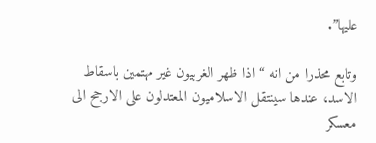عليها”.

وتابع محذرا من انه “اذا ظهر الغربيون غير مهتمين باسقاط الاسد، عندها سينتقل الاسلاميون المعتدلون على الارجح الى معسكر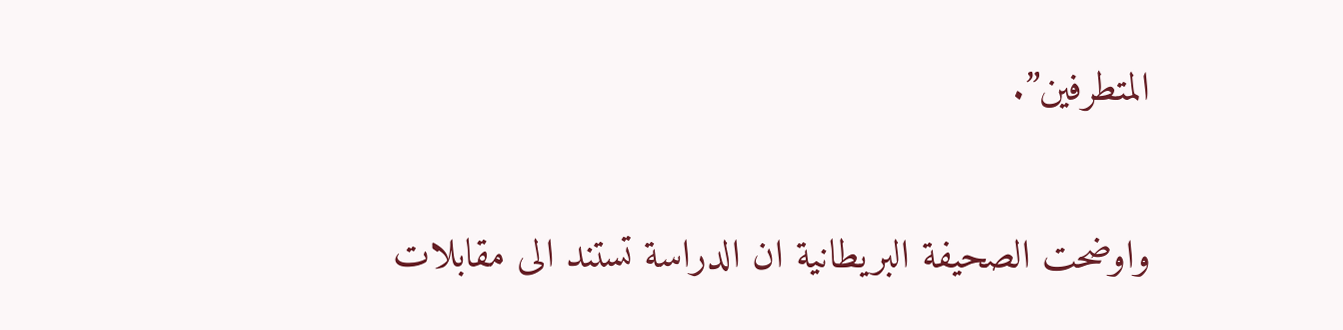المتطرفين”.

واوضحت الصحيفة البريطانية ان الدراسة تستند الى مقابلات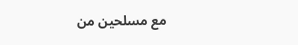مع مسلحين من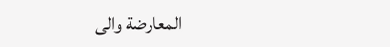المعارضة والى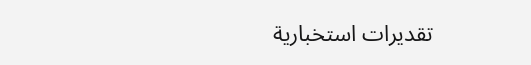تقديرات استخبارية